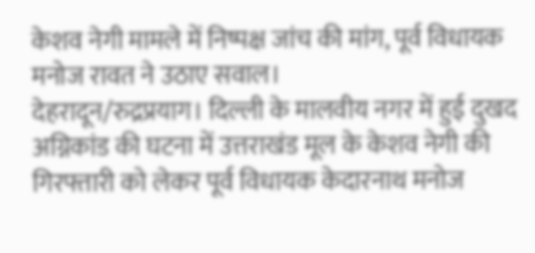केशव नेगी मामले में निष्पक्ष जांच की मांग, पूर्व विधायक मनोज रावत ने उठाए सवाल।
देहरादून/रुद्रप्रयाग। दिल्ली के मालवीय नगर में हुई दुखद अग्निकांड की घटना में उत्तराखंड मूल के केशव नेगी की गिरफ्तारी को लेकर पूर्व विधायक केदारनाथ मनोज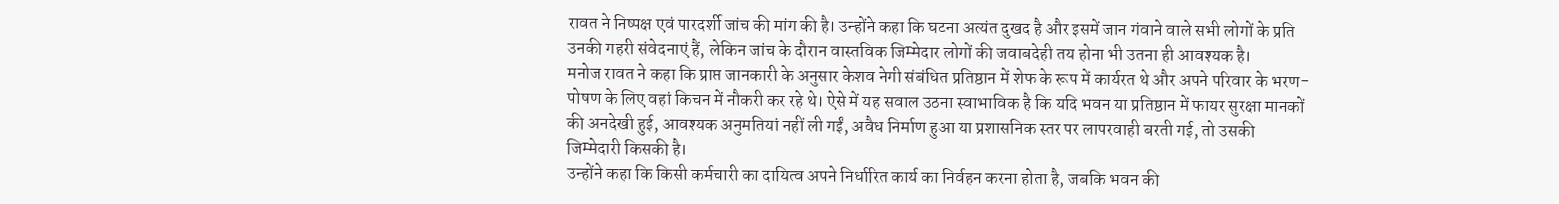रावत ने निष्पक्ष एवं पारदर्शी जांच की मांग की है। उन्होंने कहा कि घटना अत्यंत दुखद है और इसमें जान गंवाने वाले सभी लोगों के प्रति उनकी गहरी संवेदनाएं हैं, लेकिन जांच के दौरान वास्तविक जिम्मेदार लोगों की जवाबदेही तय होना भी उतना ही आवश्यक है।
मनोज रावत ने कहा कि प्राप्त जानकारी के अनुसार केशव नेगी संबंधित प्रतिष्ठान में शेफ के रूप में कार्यरत थे और अपने परिवार के भरण-पोषण के लिए वहां किचन में नौकरी कर रहे थे। ऐसे में यह सवाल उठना स्वाभाविक है कि यदि भवन या प्रतिष्ठान में फायर सुरक्षा मानकों की अनदेखी हुई, आवश्यक अनुमतियां नहीं ली गईं, अवैध निर्माण हुआ या प्रशासनिक स्तर पर लापरवाही बरती गई, तो उसकी जिम्मेदारी किसकी है।
उन्होंने कहा कि किसी कर्मचारी का दायित्व अपने निर्धारित कार्य का निर्वहन करना होता है, जबकि भवन की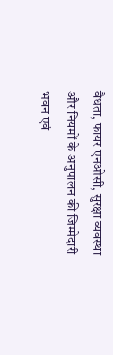वैधता, फायर एनओसी, सुरक्षा व्यवस्था और नियमों के अनुपालन की जिम्मेदारी भवन एवं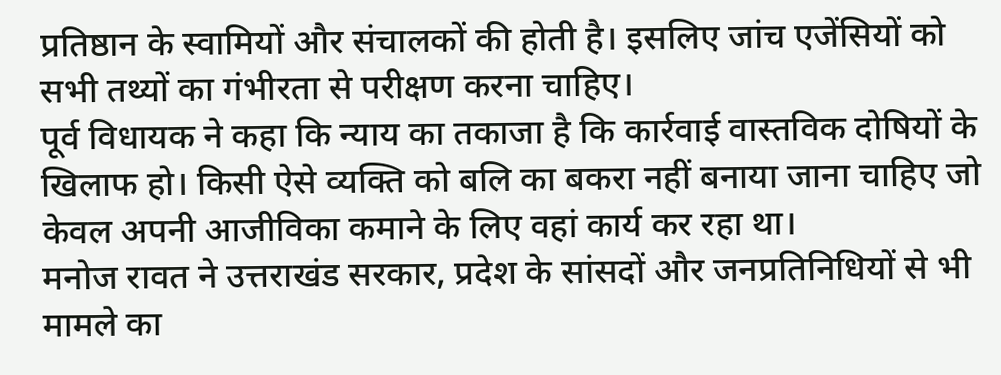प्रतिष्ठान के स्वामियों और संचालकों की होती है। इसलिए जांच एजेंसियों को सभी तथ्यों का गंभीरता से परीक्षण करना चाहिए।
पूर्व विधायक ने कहा कि न्याय का तकाजा है कि कार्रवाई वास्तविक दोषियों के खिलाफ हो। किसी ऐसे व्यक्ति को बलि का बकरा नहीं बनाया जाना चाहिए जो केवल अपनी आजीविका कमाने के लिए वहां कार्य कर रहा था।
मनोज रावत ने उत्तराखंड सरकार, प्रदेश के सांसदों और जनप्रतिनिधियों से भी मामले का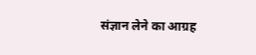संज्ञान लेने का आग्रह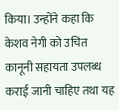किया। उन्होंने कहा कि केशव नेगी को उचित कानूनी सहायता उपलब्ध कराई जानी चाहिए तथा यह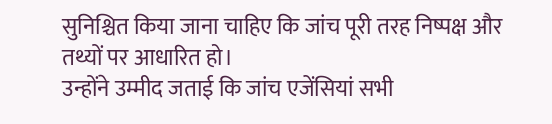सुनिश्चित किया जाना चाहिए कि जांच पूरी तरह निष्पक्ष और तथ्यों पर आधारित हो।
उन्होंने उम्मीद जताई कि जांच एजेंसियां सभी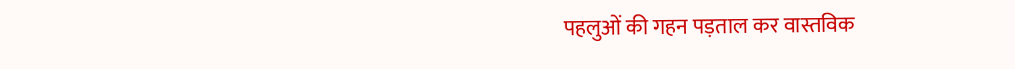पहलुओं की गहन पड़ताल कर वास्तविक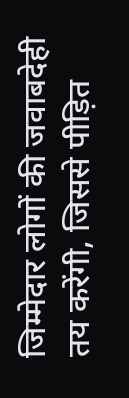जिम्मेदार लोगों की जवाबदेही तय करेंगी, जिससे पीड़ित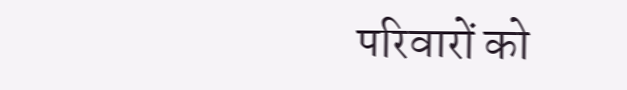परिवारों को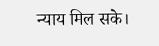न्याय मिल सके।